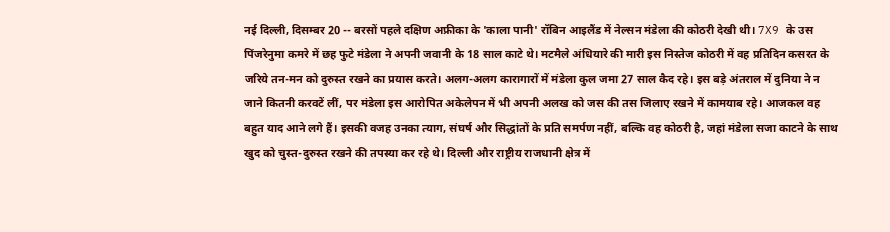नई दिल्ली, दिसम्बर 20 -- बरसों पहले दक्षिण अफ्रीका के 'काला पानी' रॉबिन आइलैंड में नेल्सन मंडेला की कोठरी देखी थी। 7X9 के उस पिंजरेनुमा कमरे में छह फुटे मंडेला ने अपनी जवानी के 18 साल काटे थे। मटमैले अंधियारे की मारी इस निस्तेज कोठरी में वह प्रतिदिन कसरत के जरिये तन-मन को दुरुस्त रखने का प्रयास करते। अलग-अलग कारागारों में मंडेला कुल जमा 27 साल कैद रहे। इस बड़े अंतराल में दुनिया ने न जाने कितनी करवटें लीं, पर मंडेला इस आरोपित अकेलेपन में भी अपनी अलख को जस की तस जिलाए रखने में कामयाब रहे। आजकल वह बहुत याद आने लगे हैं। इसकी वजह उनका त्याग, संघर्ष और सिद्धांतों के प्रति समर्पण नहीं, बल्कि वह कोठरी है, जहां मंडेला सजा काटने के साथ खुद को चुस्त-दुरुस्त रखने की तपस्या कर रहे थे। दिल्ली और राष्ट्रीय राजधानी क्षेत्र में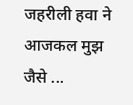जहरीली हवा ने आजकल मुझ जैसे ...